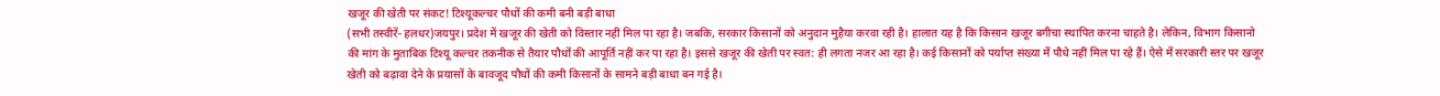खजूर की खेती पर संकट! टिश्यूकल्चर पौधों की कमी बनी बड़ी बाधा
(सभी तस्वीरें- हलधर)जयपुर। प्रदेश में खजूर की खेती को विस्तार नहीं मिल पा रहा है। जबकि, सरकार किसानों को अनुदान मुहैया करवा रही है। हालात यह है कि किसान खजूर बगीचा स्थापित करना चाहते है। लेकिन, विभाग किसानो की मांग के मुताबिक टिश्यू कल्चर तकनीक से तैयार पौधों की आपूर्ति नहीं कर पा रहा है। इससे खजूर की खेती पर स्वत: ही लगता नजर आ रहा है। कई किसानों को पर्याप्त संख्या में पौधे नहीं मिल पा रहे हैं। ऐसे में सरकारी स्तर पर खजूर खेती को बढ़ावा देने के प्रयासों के बावजूद पौधों की कमी किसानों के सामने बड़ी बाधा बन गई है।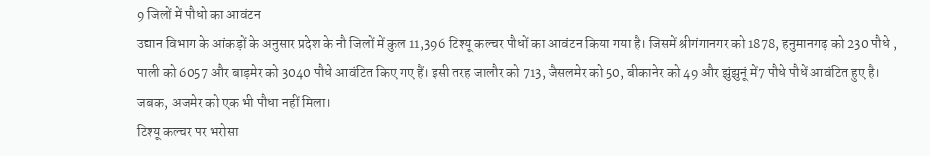9 जिलों में पौधो का आवंटन
उद्यान विभाग के आंकड़ों के अनुसार प्रदेश के नौ जिलों में कुल 11,396 टिश्यू कल्चर पौधों का आवंटन किया गया है। जिसमें श्रीगंगानगर को 1878, हनुमानगढ़ को 230 पौधे , पाली को 6057 और बाड़मेर को 3040 पौधे आवंटित किए गए हैं। इसी तरह जालौर को 713, जैसलमेर को 50, बीकानेर को 49 और झुंझुनूं में7 पौधे पौधें आवंटित हुए है। जबक, अजमेर को एक भी पौधा नहीं मिला।
टिश्यू कल्चर पर भरोसा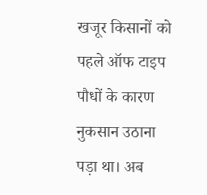खजूर किसानों को पहले ऑफ टाइप पौधों के कारण नुकसान उठाना पड़ा था। अब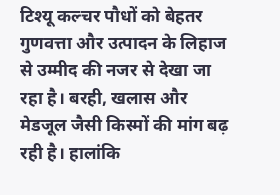टिश्यू कल्चर पौधों को बेहतर गुणवत्ता और उत्पादन के लिहाज से उम्मीद की नजर से देखा जा रहा है। बरही, खलास और मेडजूल जैसी किस्मों की मांग बढ़ रही है। हालांकि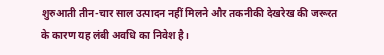शुरुआती तीन-चार साल उत्पादन नहीं मिलने और तकनीकी देखरेख की जरूरत के कारण यह लंबी अवधि का निवेश है।